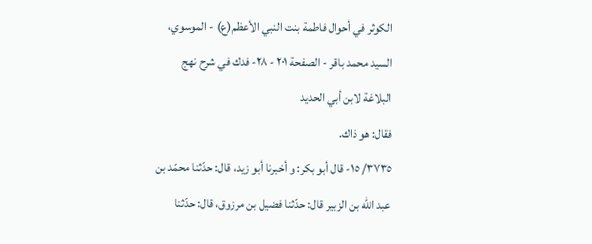الكوثر في أحوال فاطمة بنت النبي الأعظم(ع) - الموسوي، السيد محمد باقر - الصفحة ٢٠١ - ٢٨- فدك في شرح نهج البلاغة لابن أبي الحديد
فقال: هو ذاك.
٣٧٣٥/ ١٥- قال أبو بكر: و أخبرنا أبو زيد، قال: حدّثنا محمّد بن عبد اللّه بن الزبير قال: حدّثنا فضيل بن مرزوق، قال: حدّثنا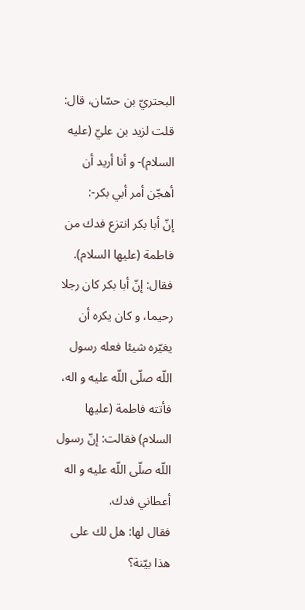البحتريّ بن حسّان، قال: قلت لزيد بن عليّ (عليه السلام)- و أنا أريد أن أهجّن أمر أبي بكر-:
إنّ أبا بكر انتزع فدك من فاطمة (عليها السلام).
فقال: إنّ أبا بكر كان رجلا رحيما، و كان يكره أن يغيّره شيئا فعله رسول اللّه صلّى اللّه عليه و اله، فأتته فاطمة (عليها السلام) فقالت: إنّ رسول اللّه صلّى اللّه عليه و اله أعطاني فدك.
فقال لها: هل لك على هذا بيّنة؟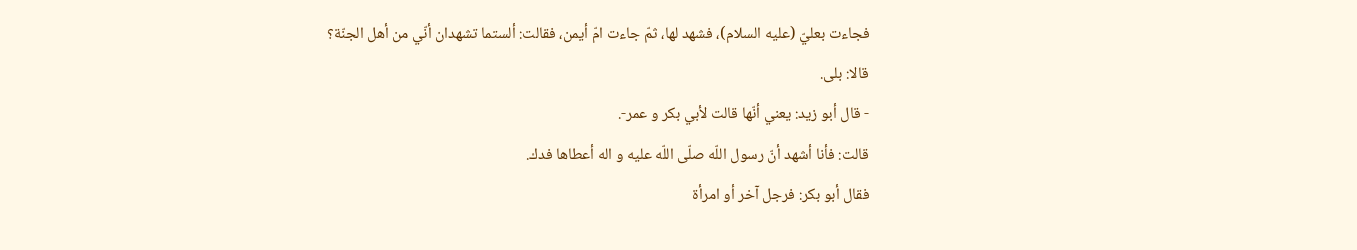فجاءت بعليّ (عليه السلام)، فشهد لها، ثمّ جاءت امّ أيمن، فقالت: ألستما تشهدان أنّي من أهل الجنّة؟
قالا: بلى.
- قال أبو زيد: يعني أنّها قالت لأبي بكر و عمر-.
قالت: فأنا أشهد أنّ رسول اللّه صلّى اللّه عليه و اله أعطاها فدك.
فقال أبو بكر: فرجل آخر أو امرأة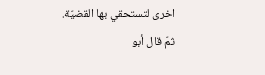اخرى لتستحقي بها القضيّة.
ثمّ قال أبو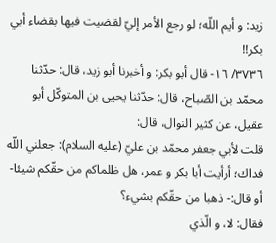زيد: و أيم اللّه؛ لو رجع الأمر إليّ لقضيت فيها بقضاء أبي بكر!!
٣٧٣٦/ ١٦- قال أبو بكر: و أخبرنا أبو زيد، قال: حدّثنا محمّد بن الصّباح، قال: حدّثنا يحيى بن المتوكّل أبو عقيل، عن كثير النوال، قال:
قلت لأبي جعفر محمّد بن عليّ (عليه السلام): جعلني اللّه فداك؛ أرأيت أبا بكر و عمر، هل ظلماكم من حقّكم شيئا- أو قال:- ذهبا من حقّكم بشيء؟
فقال: لا، و الّذي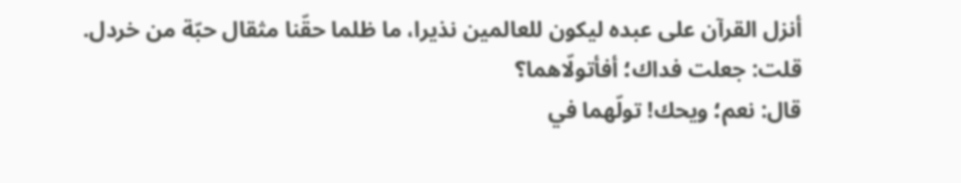أنزل القرآن على عبده ليكون للعالمين نذيرا، ما ظلما حقّنا مثقال حبّة من خردل.
قلت: جعلت فداك؛ أفأتولّاهما؟
قال: نعم؛ ويحك! تولّهما في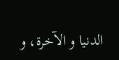الدنيا و الآخرة، و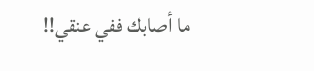ما أصابك ففي عنقي!!